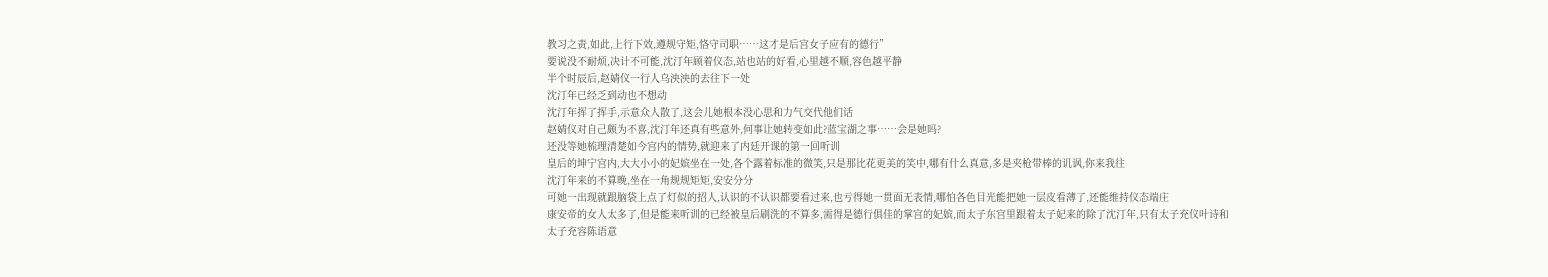教习之责,如此,上行下效,遵规守矩,恪守司职……这才是后宫女子应有的德行”
要说没不耐烦,决计不可能,沈汀年顾着仪态,站也站的好看,心里越不顺,容色越平静
半个时辰后,赵婧仪一行人乌泱泱的去往下一处
沈汀年已经乏到动也不想动
沈汀年挥了挥手,示意众人散了,这会儿她根本没心思和力气交代他们话
赵婧仪对自己颇为不喜,沈汀年还真有些意外,何事让她转变如此?蓝宝湖之事……会是她吗?
还没等她梳理清楚如今宫内的情势,就迎来了内廷开课的第一回听训
皇后的坤宁宫内,大大小小的妃嫔坐在一处,各个露着标准的微笑,只是那比花更美的笑中,哪有什么真意,多是夹枪带棒的讥讽,你来我往
沈汀年来的不算晚,坐在一角规规矩矩,安安分分
可她一出现就跟脑袋上点了灯似的招人,认识的不认识都要看过来,也亏得她一贯面无表情,哪怕各色目光能把她一层皮看薄了,还能维持仪态端庄
康安帝的女人太多了,但是能来听训的已经被皇后刷洗的不算多,需得是德行俱佳的掌宫的妃嫔,而太子东宫里跟着太子妃来的除了沈汀年,只有太子充仪叶诗和太子充容陈语意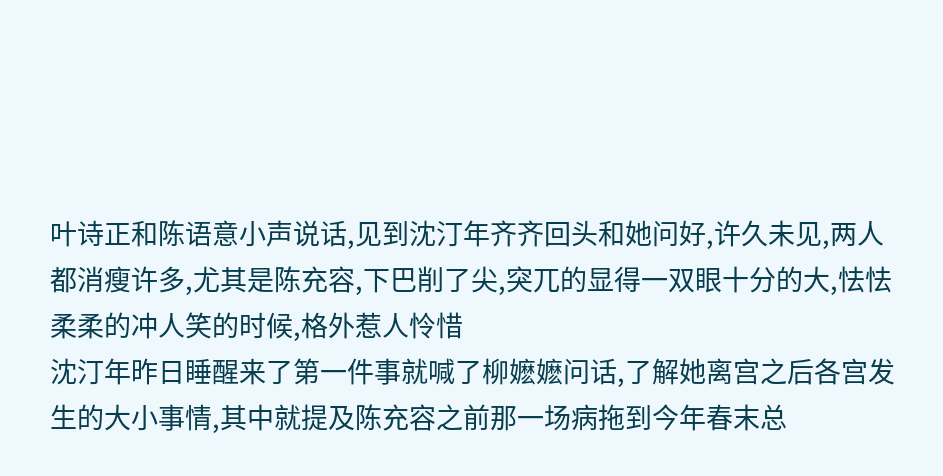叶诗正和陈语意小声说话,见到沈汀年齐齐回头和她问好,许久未见,两人都消瘦许多,尤其是陈充容,下巴削了尖,突兀的显得一双眼十分的大,怯怯柔柔的冲人笑的时候,格外惹人怜惜
沈汀年昨日睡醒来了第一件事就喊了柳嬷嬷问话,了解她离宫之后各宫发生的大小事情,其中就提及陈充容之前那一场病拖到今年春末总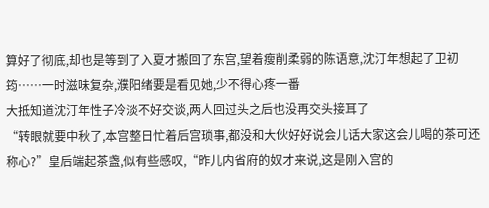算好了彻底,却也是等到了入夏才搬回了东宫,望着瘦削柔弱的陈语意,沈汀年想起了卫初筠……一时滋味复杂,濮阳绪要是看见她,少不得心疼一番
大抵知道沈汀年性子冷淡不好交谈,两人回过头之后也没再交头接耳了
“转眼就要中秋了,本宫整日忙着后宫琐事,都没和大伙好好说会儿话大家这会儿喝的茶可还称心?”皇后端起茶盏,似有些感叹,“昨儿内省府的奴才来说,这是刚入宫的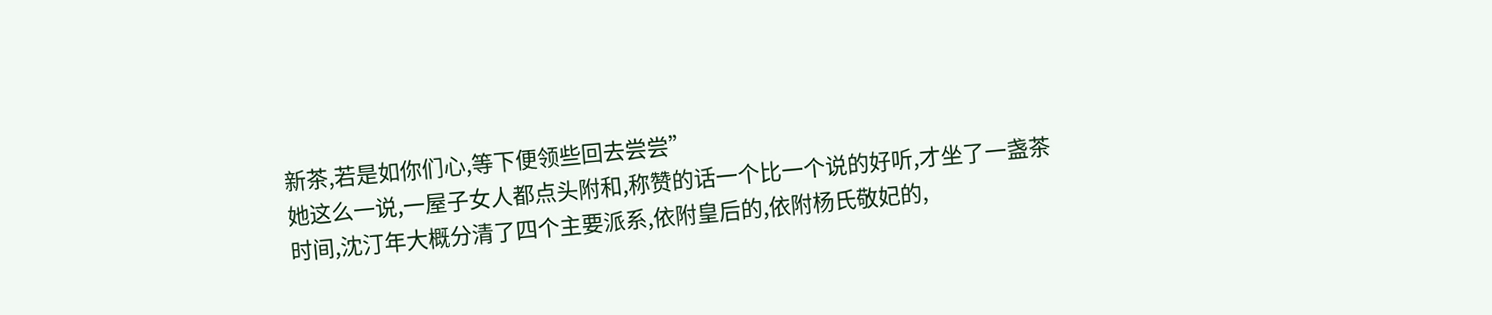新茶,若是如你们心,等下便领些回去尝尝”
她这么一说,一屋子女人都点头附和,称赞的话一个比一个说的好听,才坐了一盏茶时间,沈汀年大概分清了四个主要派系,依附皇后的,依附杨氏敬妃的,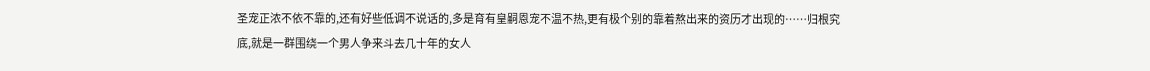圣宠正浓不依不靠的,还有好些低调不说话的,多是育有皇嗣恩宠不温不热,更有极个别的靠着熬出来的资历才出现的……归根究底,就是一群围绕一个男人争来斗去几十年的女人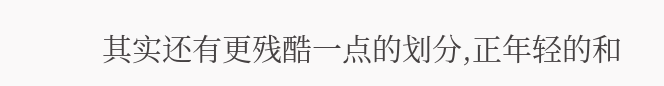其实还有更残酷一点的划分,正年轻的和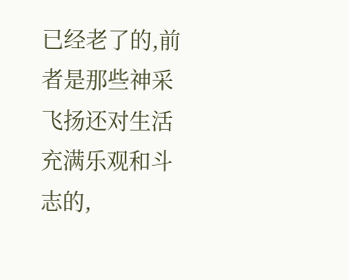已经老了的,前者是那些神采飞扬还对生活充满乐观和斗志的,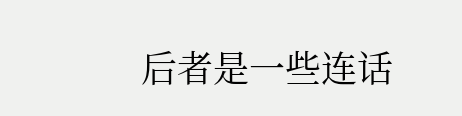后者是一些连话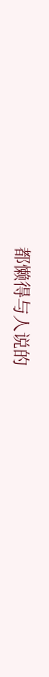都懒得与人说的